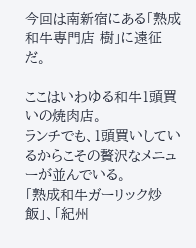今回は南新宿にある「熟成和牛専門店 樹」に遠征だ。

ここはいわゆる和牛1頭買いの焼肉店。
ランチでも、1頭買いしているからこその贅沢なメニューが並んでいる。
「熟成和牛ガーリック炒飯」、「紀州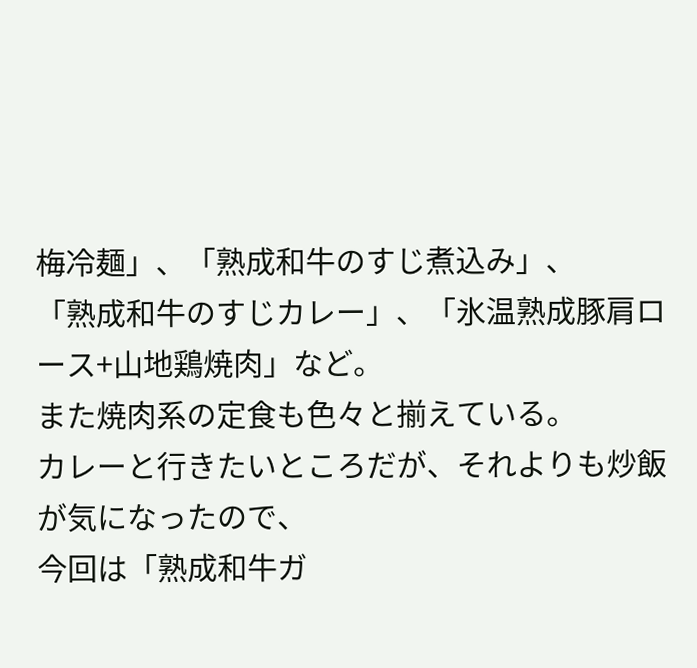梅冷麺」、「熟成和牛のすじ煮込み」、
「熟成和牛のすじカレー」、「氷温熟成豚肩ロース+山地鶏焼肉」など。
また焼肉系の定食も色々と揃えている。
カレーと行きたいところだが、それよりも炒飯が気になったので、
今回は「熟成和牛ガ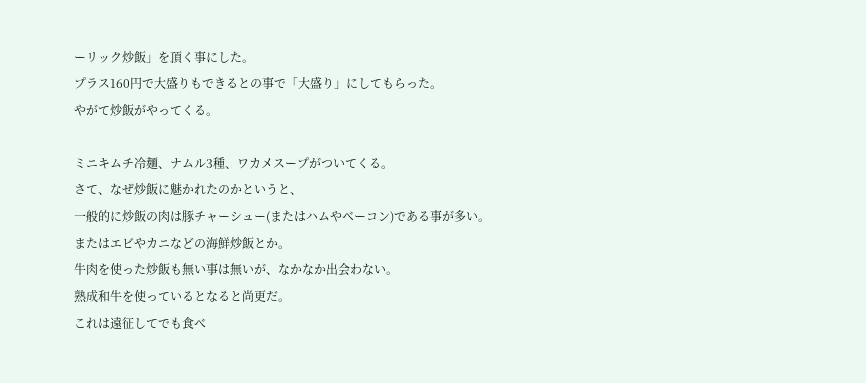ーリック炒飯」を頂く事にした。
プラス160円で大盛りもできるとの事で「大盛り」にしてもらった。
やがて炒飯がやってくる。

ミニキムチ冷麺、ナムル3種、ワカメスープがついてくる。
さて、なぜ炒飯に魅かれたのかというと、
一般的に炒飯の肉は豚チャーシュー(またはハムやベーコン)である事が多い。
またはエビやカニなどの海鮮炒飯とか。
牛肉を使った炒飯も無い事は無いが、なかなか出会わない。
熟成和牛を使っているとなると尚更だ。
これは遠征してでも食べ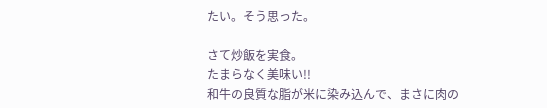たい。そう思った。

さて炒飯を実食。
たまらなく美味い!!
和牛の良質な脂が米に染み込んで、まさに肉の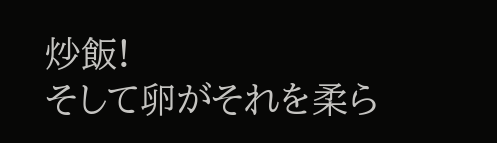炒飯!
そして卵がそれを柔ら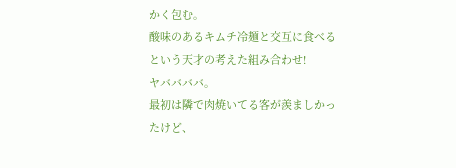かく包む。
酸味のあるキムチ冷麺と交互に食べるという天才の考えた組み合わせ!
ヤババババ。
最初は隣で肉焼いてる客が羨ましかったけど、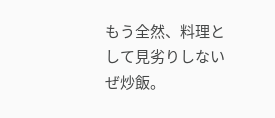もう全然、料理として見劣りしないぜ炒飯。